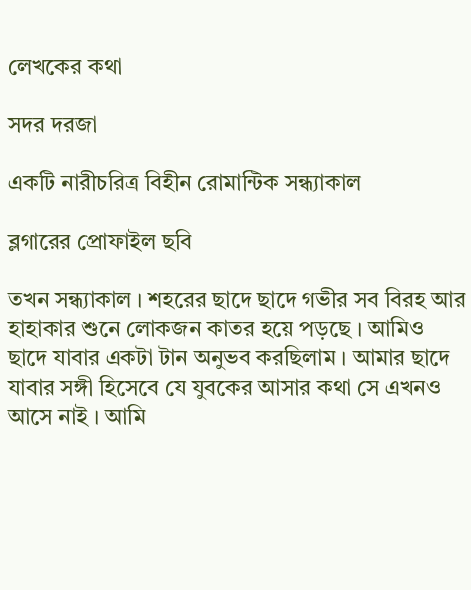লেখকের ক‌থা

সদর দরজা

একটি নারীচরিত্র বিহীন রোমান্টিক সন্ধ্যাকাল

ব্লগারের প্রোফাইল ছবি

তখন সন্ধ্যাকাল । শহরের ছাদে ছাদে গভীর সব বিরহ আর হাহাকার শুনে লোকজন কাতর হয়ে পড়ছে । আমিও ছাদে যাবার একটা টান অনুভব করছিলাম । আমার ছাদে যাবার সঙ্গী হিসেবে যে যুবকের আসার কথা সে এখনও আসে নাই । আমি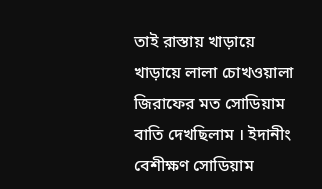তাই রাস্তায় খাড়ায়ে খাড়ায়ে লালা চোখওয়ালা জিরাফের মত সোডিয়াম বাতি দেখছিলাম । ইদানীং বেশীক্ষণ সোডিয়াম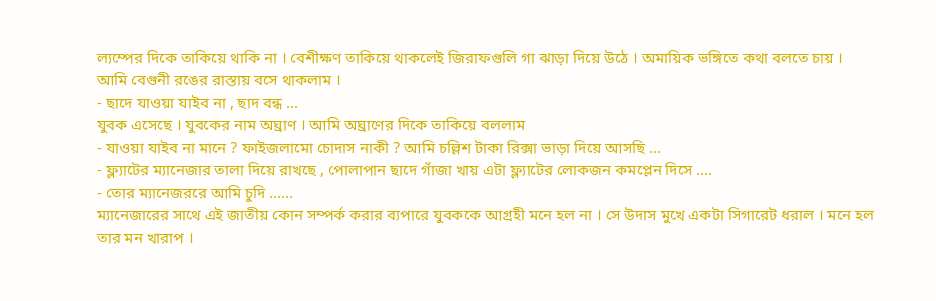ল্যম্পের দিকে তাকিয়ে থাকি না । বেশীক্ষণ তাকিয়ে থাকলেই জিরাফগুলি গা ঝাড়া দিয়ে উঠে । অমায়িক ভঙ্গিতে কথা বলতে চায় ।
আমি বেগুনী রঙের রাস্তায় বসে থাকলাম ।
- ছাদে যাওয়া যাইব না , ছাদ বন্ধ ...
যুবক এসেছে । যুবকের নাম অঘ্রাণ । আমি অঘ্রাণের দিকে তাকিয়ে বললাম
- যাওয়া যাইব না মানে ? ফাইজলামো চোদাস নাকী ? আমি চল্লিশ টাকা রিক্সা ভাড়া দিয়ে আসছি ...
- ফ্ল্যাটের ম্যানেজার তালা দিয়ে রাখছে , পোলাপান ছাদে গাঁজা খায় এটা ফ্ল্যাটের লোকজন কমপ্লেন দিসে ....
- তোর ম্যানেজররে আমি চুদি ......
ম্যানেজারের সাথে এই জাতীয় কোন সম্পর্ক করার ব্যপারে যুবককে আগ্রহী মনে হল না । সে উদাস মুখে একটা সিগারেট ধরাল । মনে হল তার মন খারাপ ।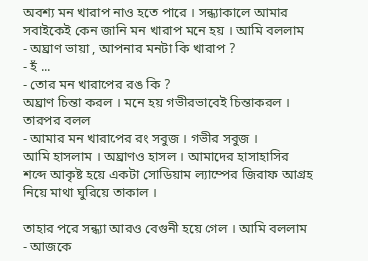অবশ্য মন খারাপ নাও হতে পারে । সন্ধ্যাকালে আমার সবাইকেই কেন জানি মন খারাপ মনে হয় । আমি বললাম
- অঘ্রাণ ভায়া , আপনার মনটা কি খারাপ ?
- হঁ ...
- তোর মন খারাপের রঙ কি ?
অঘ্রাণ চিন্তা করল । মনে হয় গভীরভাবেই চিন্তাকরল । তারপর বলল
- আমার মন খারাপের রং সবুজ । গভীর সবুজ ।
আমি হাসলাম । অঘ্রাণও হাসল । আমাদের হাসাহাসির শব্দে আকৃষ্ট হয়ে একটা সোডিয়াম ল্যাম্পের জিরাফ আগ্রহ নিয়ে মাথা ঘুরিয়ে তাকাল ।

তাহার পরে সন্ধ্যা আরও বেগুনী হয়ে গেল । আমি বললাম
- আজকে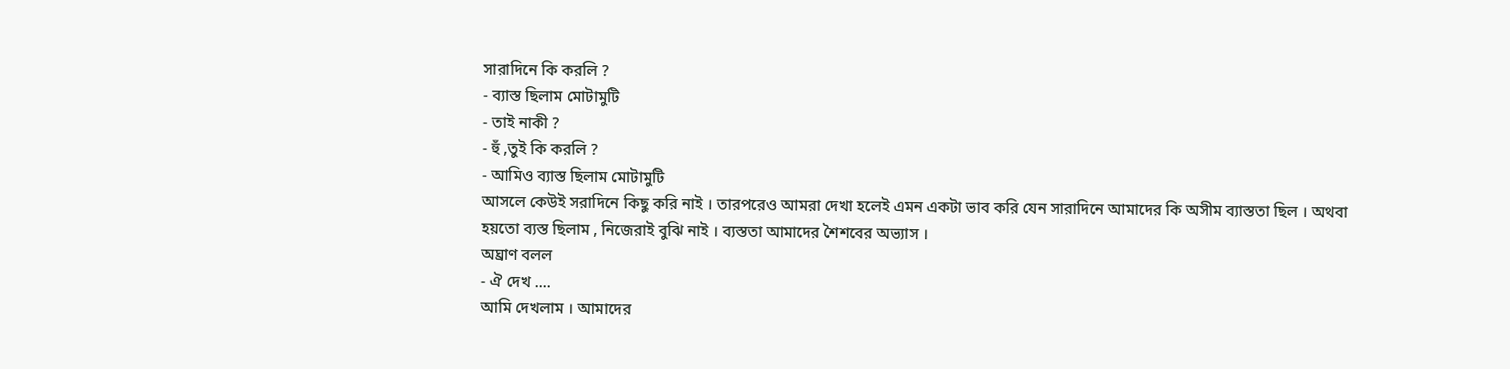সারাদিনে কি করলি ?
- ব্যাস্ত ছিলাম মোটামুটি
- তাই নাকী ?
- হুঁ ,তুই কি করলি ?
- আমিও ব্যাস্ত ছিলাম মোটামুটি
আসলে কেউই সরাদিনে কিছু করি নাই । তারপরেও আমরা দেখা হলেই এমন একটা ভাব করি যেন সারাদিনে আমাদের কি অসীম ব্যাস্ততা ছিল । অথবা হয়তো ব্যস্ত ছিলাম , নিজেরাই বুঝি নাই । ব্যস্ততা আমাদের শৈশবের অভ্যাস ।
অঘ্রাণ বলল
- ঐ দেখ ....
আমি দেখলাম । আমাদের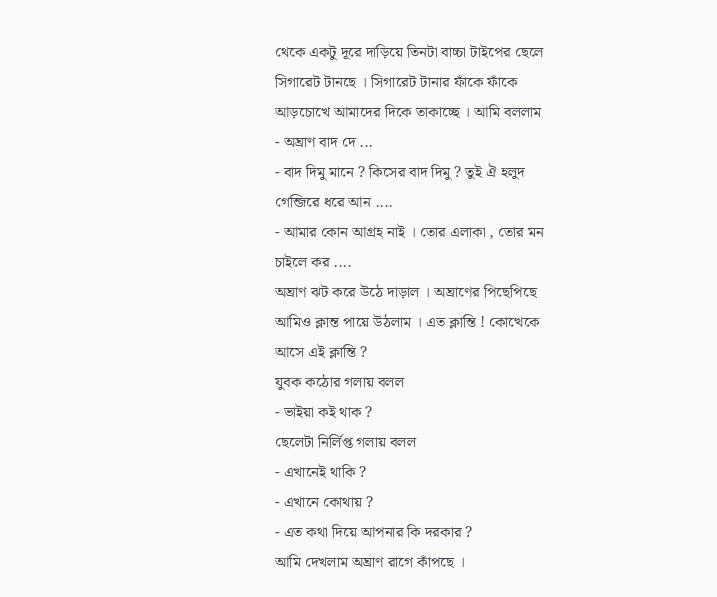থেকে একটু দূরে দাড়িয়ে তিনটা বাচ্চা টাইপের ছেলে সিগারেট টানছে । সিগারেট টানার ফাঁকে ফাঁকে আড়চোখে আমাদের দিকে তাকাচ্ছে । আমি বললাম
- অঘ্রাণ বাদ দে ...
- বাদ দিমু মানে ? কিসের বাদ দিমু ? তুই ঐ হলুদ গেন্জিরে ধরে আন ....
- আমার কোন আগ্রহ নাই । তোর এলাকা , তোর মন চাইলে কর ....
অঘ্রাণ ঝট করে উঠে দাড়াল । অঘ্রাণের পিছেপিছে আমিও ক্লান্ত পায়ে উঠলাম । এত ক্লান্তি ! কোত্থেকে আসে এই ক্লান্তি ?
যুবক কঠোর গলায় বলল
- ভাইয়া কই থাক ?
ছেলেটা নির্লিপ্ত গলায় বলল
- এখানেই থাকি ?
- এখানে কোথায় ?
- এত কথা দিয়ে আপনার কি দরকার ?
আমি দেখলাম অঘ্রাণ রাগে কাঁপছে ।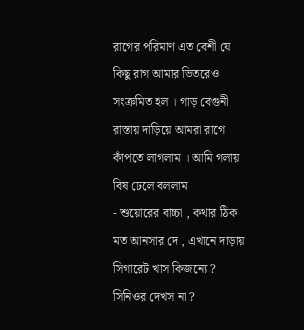রাগের পরিমাণ এত বেশী যে কিছু রাগ আমার ভিতরেও সংক্রমিত হল । গাড় বেগুনী রাস্তায় দাড়িয়ে আমরা রাগে কাঁপতে লাগলাম । আমি গলায় বিষ ঢেলে বললাম
- শুয়োরের বাচ্চা , কথার ঠিক মত আনসার দে , এখানে দাড়ায় সিগারেট খাস কিজন্যে ? সিনিওর দেখস না ?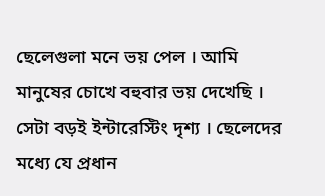ছেলেগুলা মনে ভয় পেল । আমি মানুষের চোখে বহুবার ভয় দেখেছি । সেটা বড়ই ইন্টারেস্টিং দৃশ্য । ছেলেদের মধ্যে যে প্রধান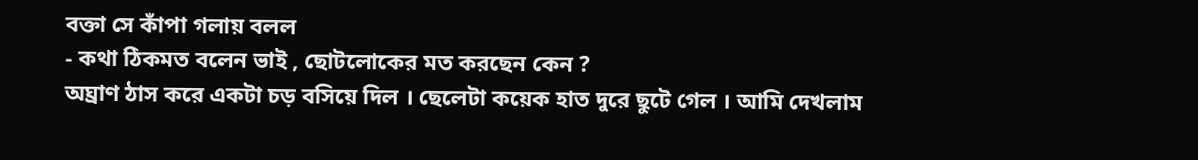বক্তা সে কাঁপা গলায় বলল
- কথা ঠিকমত বলেন ভাই , ছোটলোকের মত করছেন কেন ?
অঘ্রাণ ঠাস করে একটা চড় বসিয়ে দিল । ছেলেটা কয়েক হাত দুরে ছুটে গেল । আমি দেখলাম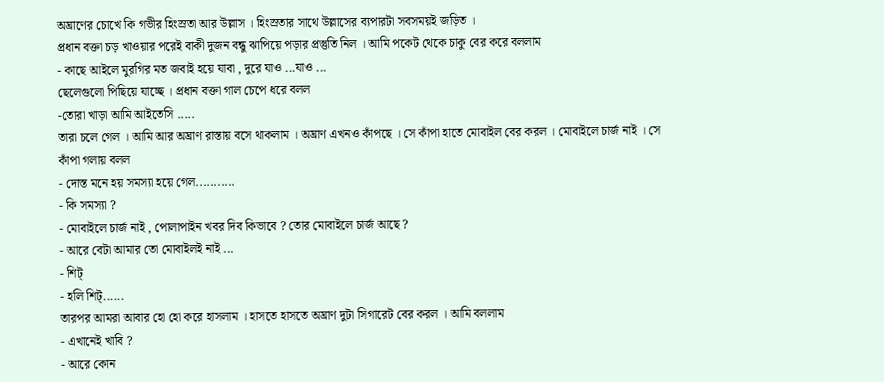অঘ্রাণের চোখে কি গভীর হিংস্রতা আর উল্লাস । হিংস্রতার সাথে উল্লাসের ব্যপারটা সবসময়ই জড়িত ।
প্রধান বক্তা চড় খাওয়ার পরেই বাকী দুজন বন্ধু ঝাপিয়ে পড়ার প্রস্তুতি নিল । আমি পকেট থেকে চাকু বের করে বললাম
- কাছে আইলে মুরগির মত জবাই হয়ে যাবা , দুরে যাও ...যাও ...
ছেলেগুলো পিছিয়ে যাচ্ছে । প্রধান বক্তা গাল চেপে ধরে বলল
-তোরা খাড়া আমি আইতেসি .....
তারা চলে গেল । আমি আর অঘ্রাণ রাস্তায় বসে থাকলাম । অঘ্রাণ এখনও কাঁপছে । সে কাঁপা হাতে মোবাইল বের করল । মোবাইলে চার্জ নাই । সে কাঁপা গলায় বলল
- দোস্ত মনে হয় সমস্যা হয়ে গেল...........
- কি সমস্যা ?
- মোবাইলে চার্জ নাই , পোলাপাইন খবর দিব কিভাবে ? তোর মোবাইলে চার্জ আছে ?
- আরে বেটা আমার তো মোবাইলই নাই ...
- শিট্
- হলি শিট্......
তারপর আমরা আবার হো হো করে হাসলাম । হাসতে হাসতে অঘ্রাণ দুটা সিগারেট বের করল । আমি বললাম
- এখানেই খাবি ?
- আরে কোন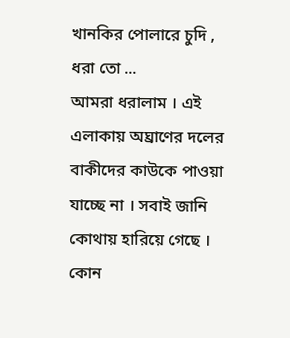খানকির পোলারে চুদি , ধরা তো ...
আমরা ধরালাম । এই এলাকায় অঘ্রাণের দলের বাকীদের কাউকে পাওয়া যাচ্ছে না । সবাই জানি কোথায় হারিয়ে গেছে । কোন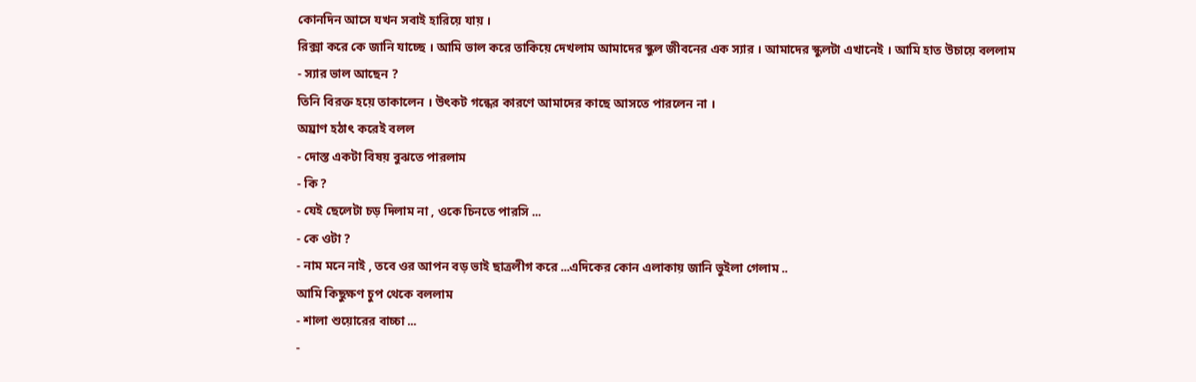কোনদিন আসে যখন সবাই হারিয়ে যায় ।
রিক্সা করে কে জানি যাচ্ছে । আমি ভাল করে তাকিয়ে দেখলাম আমাদের স্কুল জীবনের এক স্যার । আমাদের স্কুলটা এখানেই । আমি হাত উচায়ে বললাম
- স্যার ভাল আছেন ?
তিনি বিরক্ত হয়ে তাকালেন । উৎকট গন্ধের কারণে আমাদের কাছে আসতে পারলেন না ।
অঘ্রাণ হঠাৎ করেই বলল
- দোস্ত একটা বিষয় বুঝতে পারলাম
- কি ?
- যেই ছেলেটা চড় দিলাম না , ওকে চিনতে পারসি ...
- কে ওটা ?
- নাম মনে নাই , তবে ওর আপন বড় ভাই ছাত্রলীগ করে ...এদিকের কোন এলাকায় জানি ভুইলা গেলাম ..
আমি কিছুক্ষণ চুপ থেকে বললাম
- শালা শুয়োরের বাচ্চা ...
-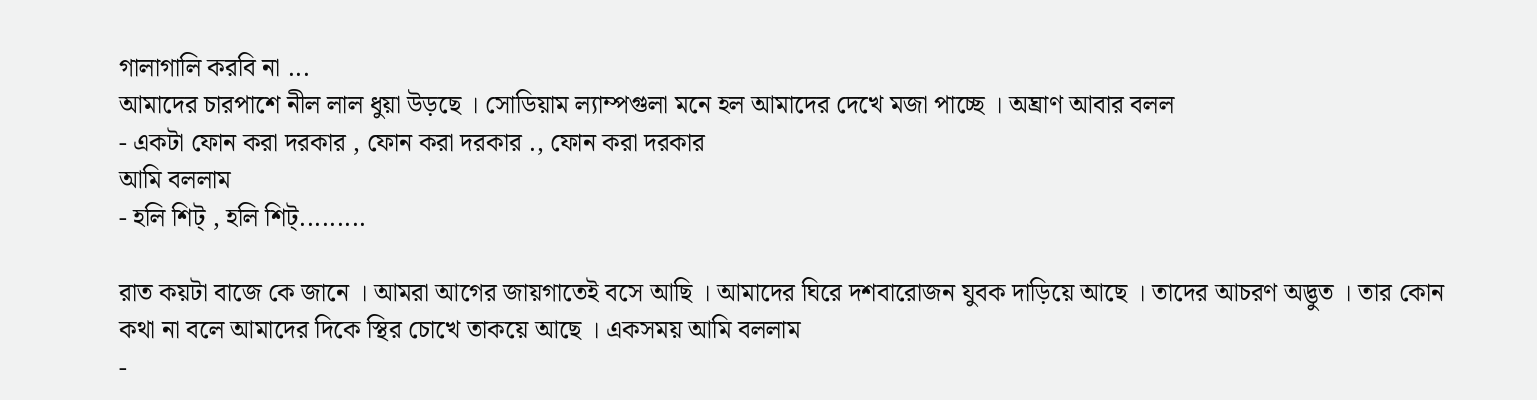গালাগালি করবি না ...
আমাদের চারপাশে নীল লাল ধুয়া উড়ছে । সোডিয়াম ল্যাম্পগুলা মনে হল আমাদের দেখে মজা পাচ্ছে । অঘ্রাণ আবার বলল
- একটা ফোন করা দরকার , ফোন করা দরকার ., ফোন করা দরকার
আমি বললাম
- হলি শিট্ , হলি শিট্.........

রাত কয়টা বাজে কে জানে । আমরা আগের জায়গাতেই বসে আছি । আমাদের ঘিরে দশবারোজন যুবক দাড়িয়ে আছে । তাদের আচরণ অদ্ভুত । তার কোন কথা না বলে আমাদের দিকে স্থির চোখে তাকয়ে আছে । একসময় আমি বললাম
-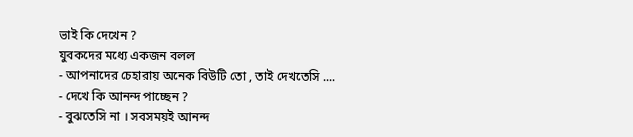ভাই কি দেখেন ?
যুবকদের মধ্যে একজন বলল
- আপনাদের চেহারায় অনেক বিউটি তো , তাই দেখতেসি ....
- দেখে কি আনন্দ পাচ্ছেন ?
- বুঝতেসি না । সবসময়ই আনন্দ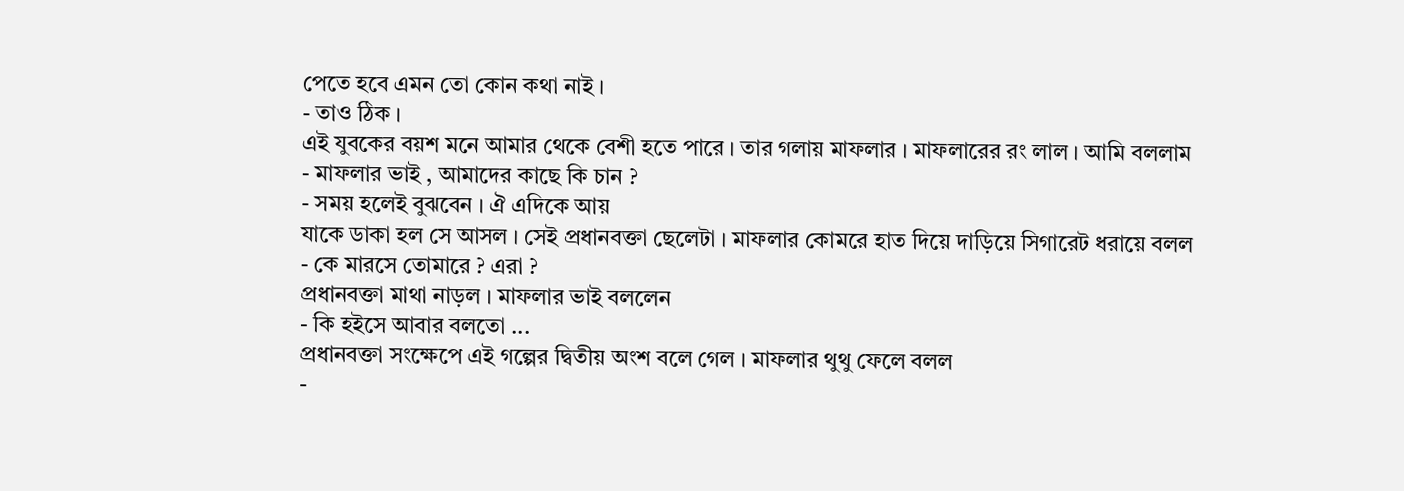পেতে হবে এমন তো কোন কথা নাই ।
- তাও ঠিক ।
এই যুবকের বয়শ মনে আমার থেকে বেশী হতে পারে । তার গলায় মাফলার । মাফলারের রং লাল । আমি বললাম
- মাফলার ভাই , আমাদের কাছে কি চান ?
- সময় হলেই বুঝবেন । ঐ এদিকে আয়
যাকে ডাকা হল সে আসল । সেই প্রধানবক্তা ছেলেটা । মাফলার কোমরে হাত দিয়ে দাড়িয়ে সিগারেট ধরায়ে বলল
- কে মারসে তোমারে ? এরা ?
প্রধানবক্তা মাথা নাড়ল । মাফলার ভাই বললেন
- কি হইসে আবার বলতো ...
প্রধানবক্তা সংক্ষেপে এই গল্পের দ্বিতীয় অংশ বলে গেল । মাফলার থুথু ফেলে বলল
-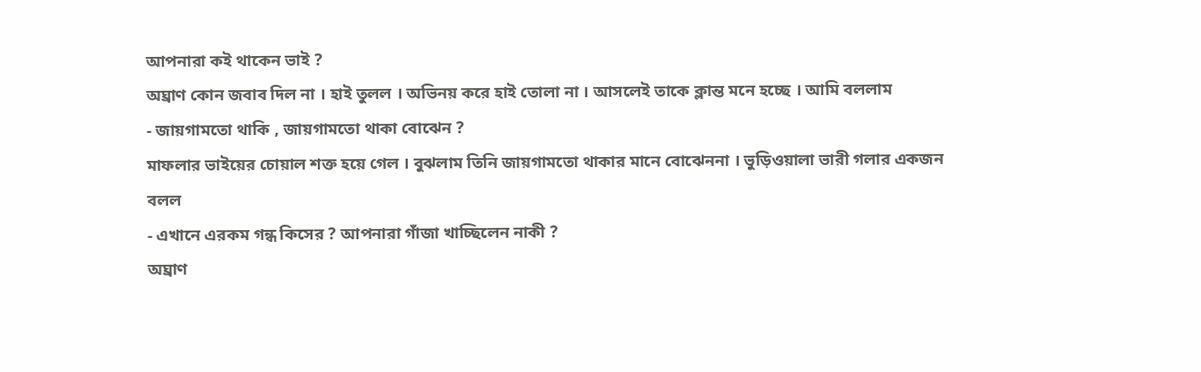আপনারা কই থাকেন ভাই ?
অঘ্রাণ কোন জবাব দিল না । হাই তুলল । অভিনয় করে হাই তোলা না । আসলেই তাকে ক্লান্ত মনে হচ্ছে । আমি বললাম
- জায়গামতো থাকি , জায়গামতো থাকা বোঝেন ?
মাফলার ভাইয়ের চোয়াল শক্ত হয়ে গেল । বুঝলাম তিনি জায়গামতো থাকার মানে বোঝেননা । ভুড়িওয়ালা ভারী গলার একজন বলল
- এখানে এরকম গন্ধ কিসের ? আপনারা গাঁজা খাচ্ছিলেন নাকী ?
অঘ্রাণ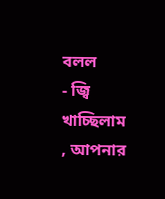বলল
- জ্বি খাচ্ছিলাম , আপনার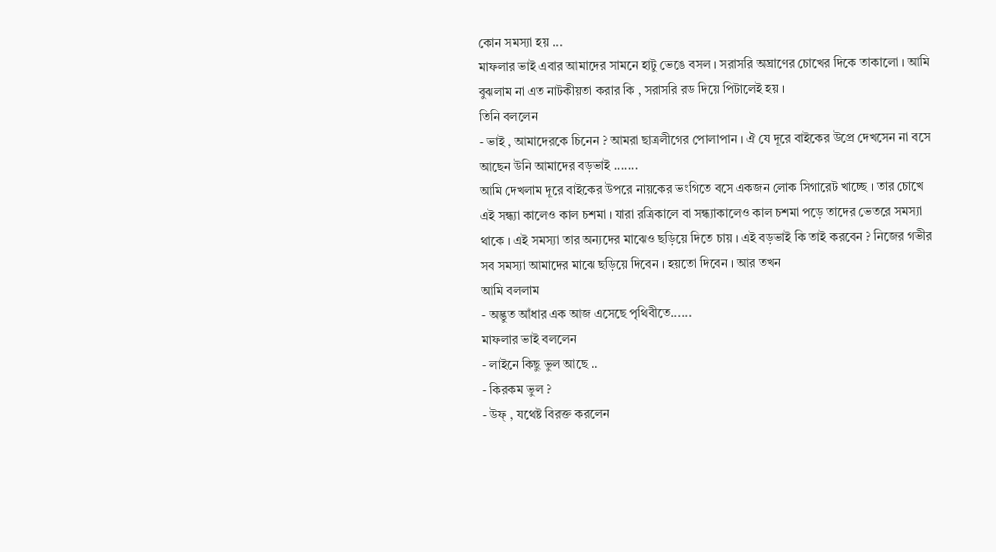কোন সমস্যা হয় ...
মাফলার ভাই এবার আমাদের সামনে হাটু ভেঙে বসল । সরাসরি অঘ্রাণের চোখের দিকে তাকালো । আমি বুঝলাম না এত নাটকীয়তা করার কি , সরাসরি রড দিয়ে পিটালেই হয় ।
তিনি বললেন
- ভাই , আমাদেরকে চিনেন ? আমরা ছাত্রলীগের পোলাপান । ঐ যে দূরে বাইকের উপ্রে দেখসেন না বসে আছেন উনি আমাদের বড়ভাই .......
আমি দেখলাম দূরে বাইকের উপরে নায়কের ভংগিতে বসে একজন লোক সিগারেট খাচ্ছে । তার চোখে এই সন্ধ্যা কালেও কাল চশমা । যারা রত্রিকালে বা সন্ধ্যাকালেও কাল চশমা পড়ে তাদের ভেতরে সমস্যা থাকে । এই সমস্যা তার অন্যদের মাঝেও ছড়িয়ে দিতে চায় । এই বড়ভাই কি তাই করবেন ? নিজের গভীর সব সমস্যা আমাদের মাঝে ছড়িয়ে দিবেন । হয়তো দিবেন । আর তখন
আমি বললাম
- অদ্ভুত আঁধার এক আজ এসেছে পৃথিবীতে......
মাফলার ভাই বললেন
- লাইনে কিছু ভুল আছে ..
- কিরকম ভুল ?
- উফ্ , যথেষ্ট বিরক্ত করলেন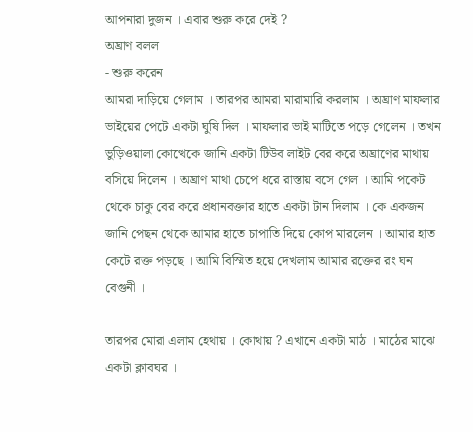আপনারা দুজন । এবার শুরু করে দেই ?
অঘ্রাণ বলল
- শুরু করেন
আমরা দাড়িয়ে গেলাম । তারপর আমরা মারামারি করলাম । অঘ্রাণ মাফলার ভাইয়ের পেটে একটা ঘুষি দিল । মাফলার ভাই মাটিতে পড়ে গেলেন । তখন ভুড়িওয়ালা কোত্থেকে জানি একটা টিউব লাইট বের করে অঘ্রাণের মাথায় বসিয়ে দিলেন । অঘ্রাণ মাথা চেপে ধরে রাস্তায় বসে গেল । আমি পকেট থেকে চাকু বের করে প্রধানবক্তার হাতে একটা টান দিলাম । কে একজন জানি পেছন থেকে আমার হাতে চাপাতি দিয়ে কোপ মারলেন । আমার হাত কেটে রক্ত পড়ছে । আমি বিস্মিত হয়ে দেখলাম আমার রক্তের রং ঘন বেগুনী ।

তারপর মোরা এলাম হেথায় । কোথায় ? এখানে একটা মাঠ । মাঠের মাঝে একটা ক্লাবঘর ।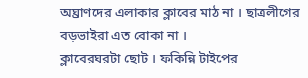অঘ্রাণদের এলাকার ক্লাবের মাঠ না । ছাত্রলীগের বড়ভাইরা এত বোকা না ।
ক্লাবেরঘরটা ছোট । ফকিন্নি টাইপের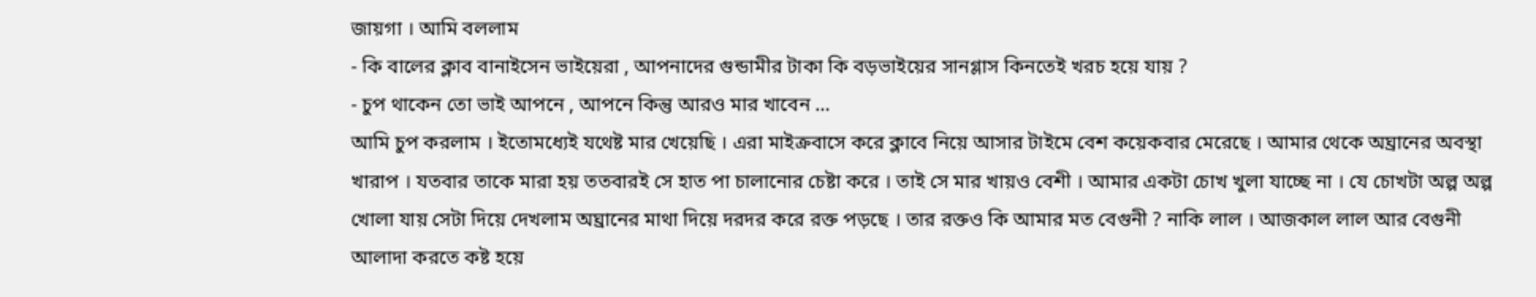জায়গা । আমি বললাম
- কি বালের ক্লাব বানাইসেন ভাইয়েরা , আপনাদের গুন্ডামীর টাকা কি বড়ভাইয়ের সানগ্লাস কিনতেই খরচ হয়ে যায় ?
- চুপ থাকেন তো ভাই আপনে , আপনে কিন্তু আরও মার খাবেন ...
আমি চুপ করলাম । ইতোমধ্যেই যথেষ্ট মার খেয়েছি । এরা মাইক্রবাসে করে ক্লাবে নিয়ে আসার টাইমে বেশ কয়েকবার মেরেছে । আমার থেকে অঘ্রানের অবস্থা খারাপ । যতবার তাকে মারা হয় ততবারই সে হাত পা চালানোর চেষ্টা করে । তাই সে মার খায়ও বেশী । আমার একটা চোখ খুলা যাচ্ছে না । যে চোখটা অল্প অল্প খোলা যায় সেটা দিয়ে দেখলাম অঘ্রানের মাথা দিয়ে দরদর করে রক্ত পড়ছে । তার রক্তও কি আমার মত বেগুনী ? নাকি লাল । আজকাল লাল আর বেগুনী আলাদা করতে কষ্ট হয়ে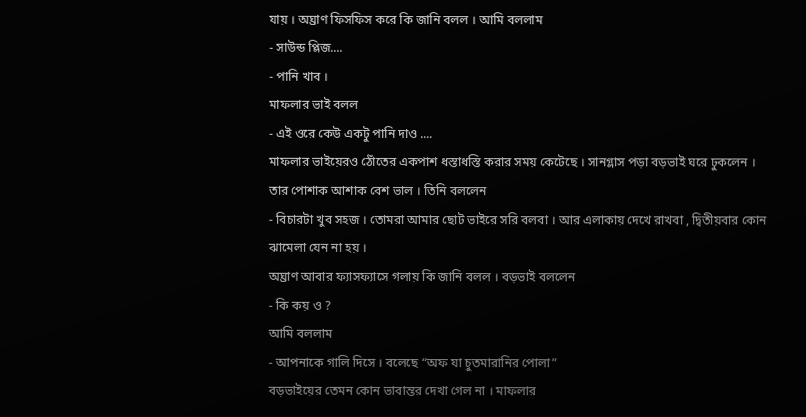যায় । অঘ্রাণ ফিসফিস করে কি জানি বলল । আমি বললাম
- সাউন্ড প্লিজ....
- পানি খাব ।
মাফলার ভাই বলল
- এই ওরে কেউ একটু পানি দাও ....
মাফলার ভাইয়েরও ঠোঁতের একপাশ ধস্তাধস্তি করার সময় কেটেছে । সানগ্লাস পড়া বড়ভাই ঘরে ঢুকলেন । তার পোশাক আশাক বেশ ভাল । তিনি বললেন
- বিচারটা খুব সহজ । তোমরা আমার ছোট ভাইরে সরি বলবা । আর এলাকায় দেখে রাখবা , দ্বিতীয়বার কোন ঝামেলা যেন না হয় ।
অঘ্রাণ আবার ফ্যাসফ্যাসে গলায় কি জানি বলল । বড়ভাই বললেন
- কি কয় ও ?
আমি বললাম
- আপনাকে গালি দিসে । বলেছে “অফ যা চুতমারানির পোলা”
বড়ভাইয়ের তেমন কোন ভাবান্তর দেখা গেল না । মাফলার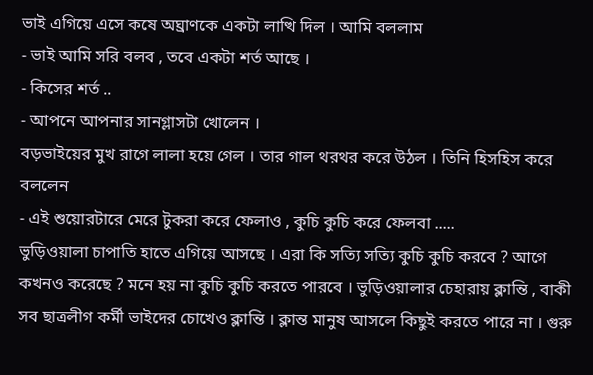ভাই এগিয়ে এসে কষে অঘ্রাণকে একটা লাত্থি দিল । আমি বললাম
- ভাই আমি সরি বলব , তবে একটা শর্ত আছে ।
- কিসের শর্ত ..
- আপনে আপনার সানগ্লাসটা খোলেন ।
বড়ভাইয়ের মুখ রাগে লালা হয়ে গেল । তার গাল থরথর করে উঠল । তিনি হিসহিস করে বললেন
- এই শুয়োরটারে মেরে টুকরা করে ফেলাও , কুচি কুচি করে ফেলবা .....
ভুড়িওয়ালা চাপাতি হাতে এগিয়ে আসছে । এরা কি সত্যি সত্যি কুচি কুচি করবে ? আগে কখনও করেছে ? মনে হয় না কুচি কুচি করতে পারবে । ভুড়িওয়ালার চেহারায় ক্লান্তি , বাকী সব ছাত্রলীগ কর্মী ভাইদের চোখেও ক্লান্তি । ক্লান্ত মানুষ আসলে কিছুই করতে পারে না । গুরু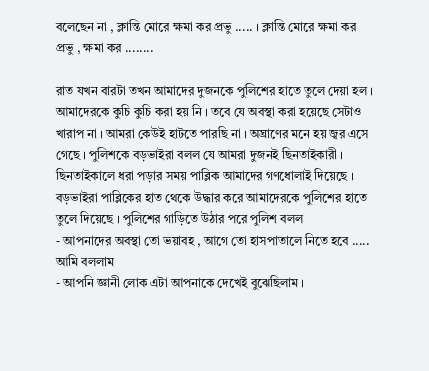বলেছেন না , ক্লান্তি মোরে ক্ষমা কর প্রভু ..... । ক্লান্তি মোরে ক্ষমা কর প্রভু , ক্ষমা কর ........

রাত যখন বারটা তখন আমাদের দুজনকে পুলিশের হাতে তুলে দেয়া হল । আমাদেরকে কুচি কুচি করা হয় নি । তবে যে অবস্থা করা হয়েছে সেটাও খারাপ না । আমরা কেউই হাটতে পারছি না । অঘ্রাণের মনে হয় জ্বর এসে গেছে । পুলিশকে বড়ভাইরা বলল যে আমরা দুজনই ছিনতাইকারী । ছিনতাইকালে ধরা পড়ার সময় পাব্লিক আমাদের গণধোলাই দিয়েছে । বড়ভাইরা পাব্লিকের হাত থেকে উদ্ধার করে আমাদেরকে পুলিশের হাতে তুলে দিয়েছে । পুলিশের গাড়িতে উঠার পরে পুলিশ বলল
- আপনাদের অবস্থা তো ভয়াবহ , আগে তো হাসপাতালে নিতে হবে .....
আমি বললাম
- আপনি জ্ঞানী লোক এটা আপনাকে দেখেই বুঝেছিলাম ।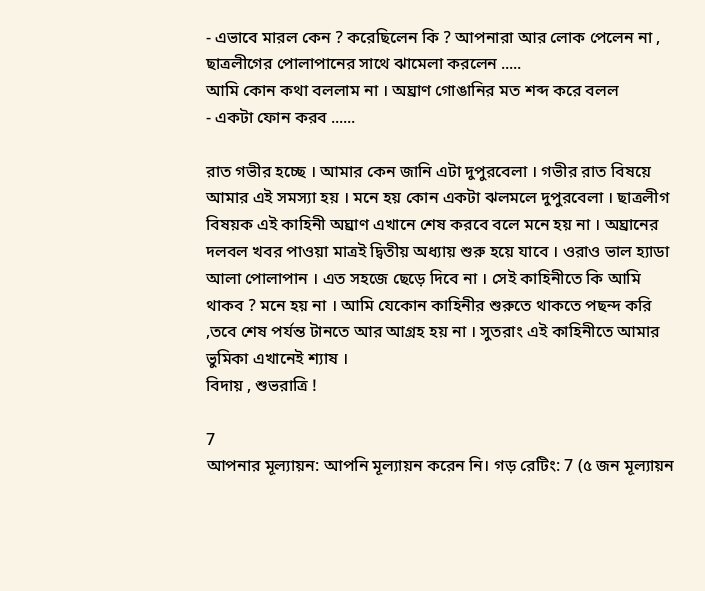- এভাবে মারল কেন ? করেছিলেন কি ? আপনারা আর লোক পেলেন না , ছাত্রলীগের পোলাপানের সাথে ঝামেলা করলেন .....
আমি কোন কথা বললাম না । অঘ্রাণ গোঙানির মত শব্দ করে বলল
- একটা ফোন করব ......

রাত গভীর হচ্ছে । আমার কেন জানি এটা দুপুরবেলা । গভীর রাত বিষয়ে আমার এই সমস্যা হয় । মনে হয় কোন একটা ঝলমলে দুপুরবেলা । ছাত্রলীগ বিষয়ক এই কাহিনী অঘ্রাণ এখানে শেষ করবে বলে মনে হয় না । অঘ্রানের দলবল খবর পাওয়া মাত্রই দ্বিতীয় অধ্যায় শুরু হয়ে যাবে । ওরাও ভাল হ্যাডা আলা পোলাপান । এত সহজে ছেড়ে দিবে না । সেই কাহিনীতে কি আমি থাকব ? মনে হয় না । আমি যেকোন কাহিনীর শুরুতে থাকতে পছন্দ করি ,তবে শেষ পর্যন্ত টানতে আর আগ্রহ হয় না । সুতরাং এই কাহিনীতে আমার ভুমিকা এখানেই শ্যাষ ।
বিদায় , শুভরাত্রি !

7
আপনার মূল্যায়ন: আপনি মূল্যায়ন করেন নি। গড় রেটিং: 7 (৫ জন মূল্যায়ন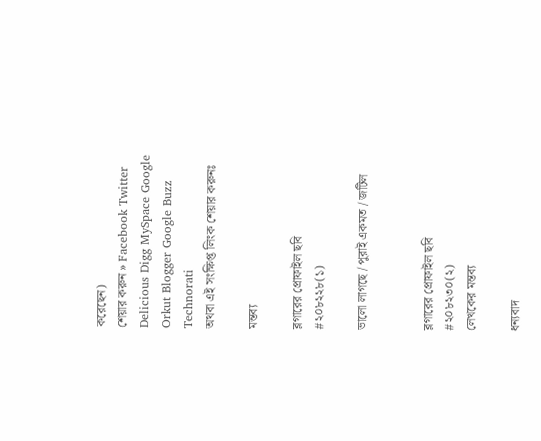করেছেন)
শেয়ার করুন » Facebook Twitter Delicious Digg MySpace Google Orkut Blogger Google Buzz Technorati
অথবা এই সংক্ষিপ্ত লিংক শেয়ার করুনঃ

মন্তব্য

ব্লগারের প্রোফাইল ছবি
#২০৮২২৮(১)

ভালো লাগছে / পুরাই একমত / জটিল


ব্লগারের প্রোফাইল ছবি
#২০৮২৩০(২)
লেখকের মন্তব্য

ধন্যবাদ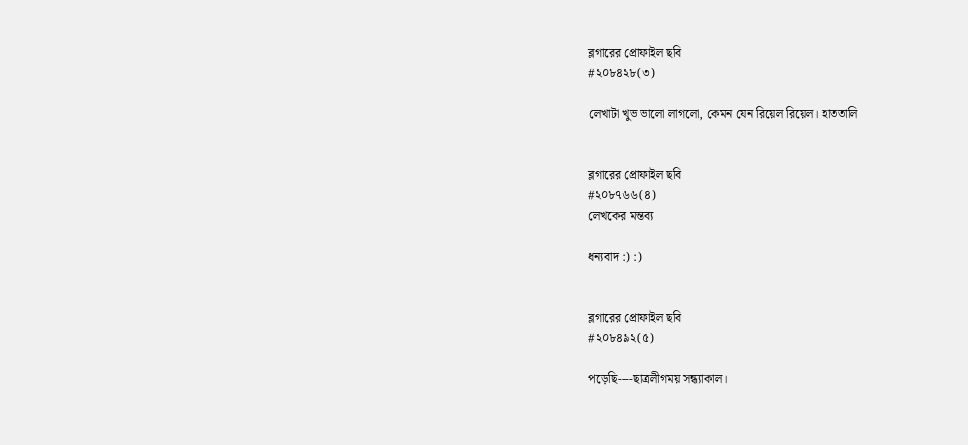ব্লগারের প্রোফাইল ছবি
#২০৮৪২৮(৩)

লেখাটা খুভ ভালো লাগলো, কেমন যেন রিয়েল রিয়েল। হাততালি


ব্লগারের প্রোফাইল ছবি
#২০৮৭৬৬(৪)
লেখকের মন্তব্য

ধন্যবাদ :) :)


ব্লগারের প্রোফাইল ছবি
#২০৮৪৯২(৫)

পড়েছি----ছাত্রলীগময় সন্ধ্যাকাল।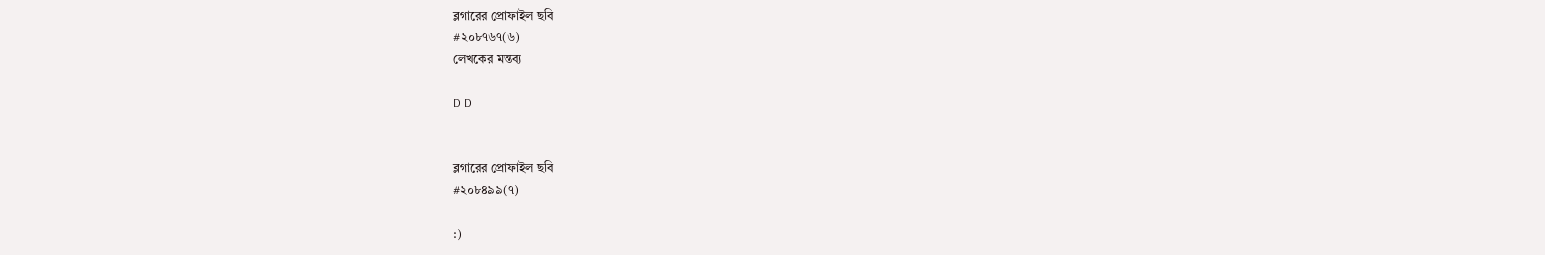ব্লগারের প্রোফাইল ছবি
#২০৮৭৬৭(৬)
লেখকের মন্তব্য

D D


ব্লগারের প্রোফাইল ছবি
#২০৮৪৯৯(৭)

:)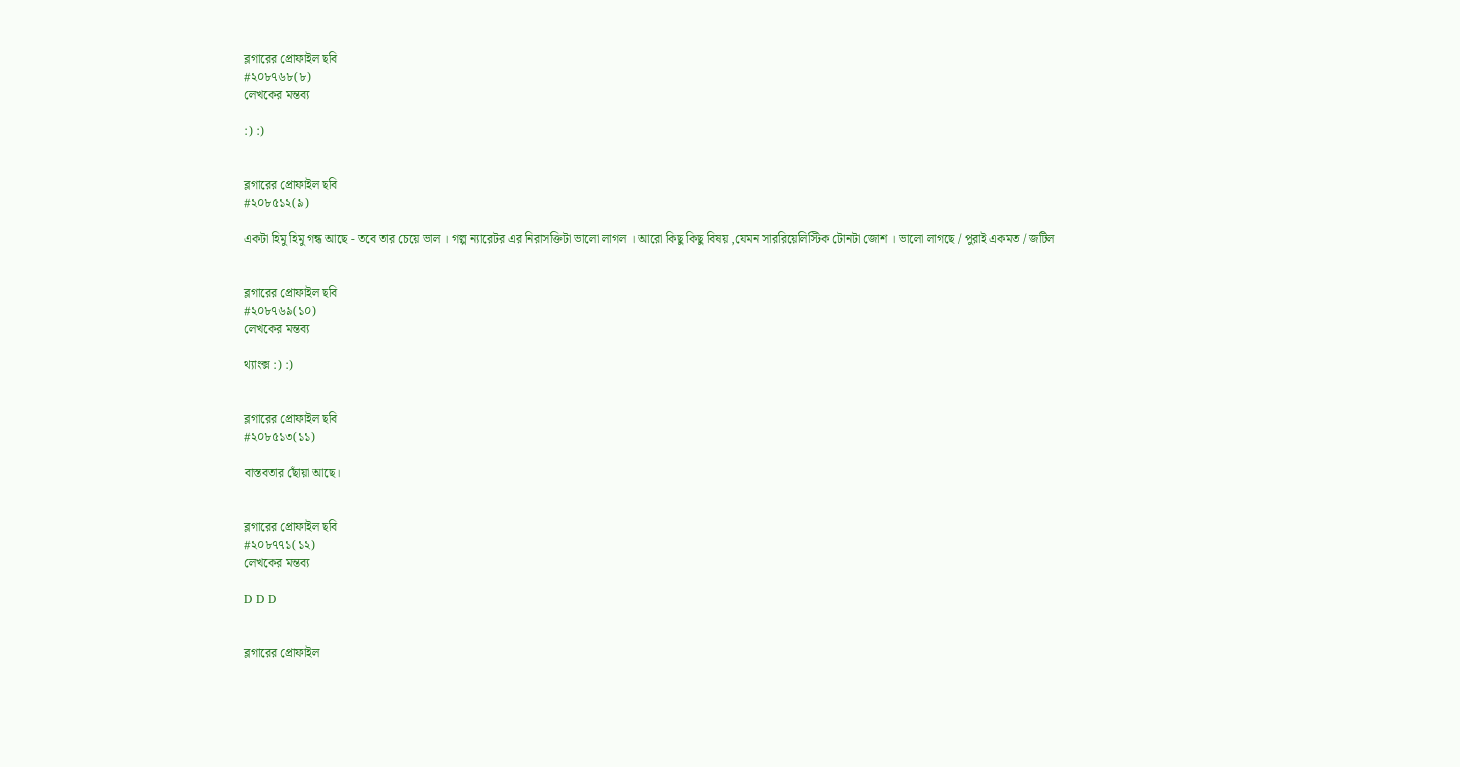ব্লগারের প্রোফাইল ছবি
#২০৮৭৬৮(৮)
লেখকের মন্তব্য

:) :)


ব্লগারের প্রোফাইল ছবি
#২০৮৫১২(৯)

একটা হিমু হিমু গন্ধ আছে - তবে তার চেয়ে ভাল । গল্প ন্যারেটর এর নিরাসক্তিটা ভালো লাগল । আরো কিছু কিছু বিষয় ,যেমন সাররিয়েলিস্টিক টোনটা জোশ । ভালো লাগছে / পুরাই একমত / জটিল


ব্লগারের প্রোফাইল ছবি
#২০৮৭৬৯(১০)
লেখকের মন্তব্য

থ্যাংক্স :) :)


ব্লগারের প্রোফাইল ছবি
#২০৮৫১৩(১১)

বাস্তবতার ছোঁয়া আছে।


ব্লগারের প্রোফাইল ছবি
#২০৮৭৭১(১২)
লেখকের মন্তব্য

D D D


ব্লগারের প্রোফাইল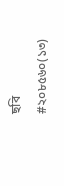ছবি
#২০৮৫৬০(১৩)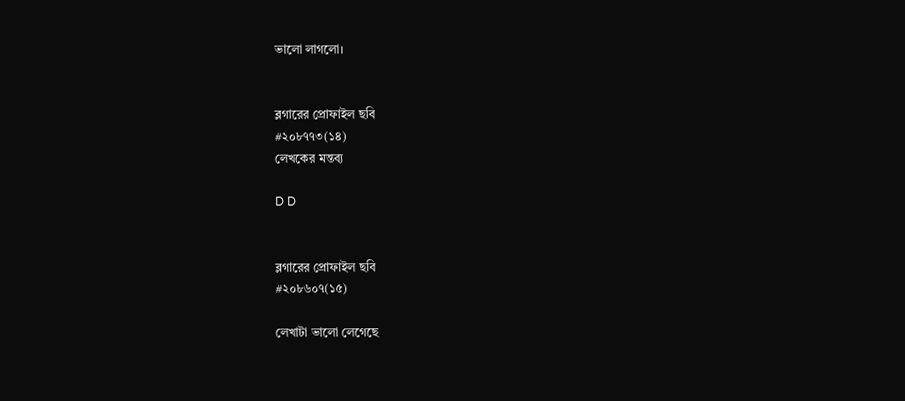ভালো লাগলো।


ব্লগারের প্রোফাইল ছবি
#২০৮৭৭৩(১৪)
লেখকের মন্তব্য

D D


ব্লগারের প্রোফাইল ছবি
#২০৮৬০৭(১৫)

লেখাটা ভালো লেগেছে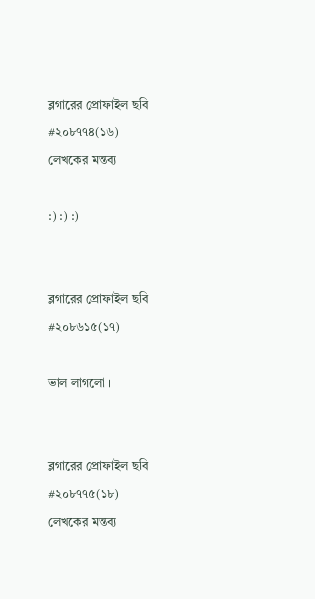ব্লগারের প্রোফাইল ছবি
#২০৮৭৭৪(১৬)
লেখকের মন্তব্য

:) :) :)


ব্লগারের প্রোফাইল ছবি
#২০৮৬১৫(১৭)

ভাল লাগলো ।


ব্লগারের প্রোফাইল ছবি
#২০৮৭৭৫(১৮)
লেখকের মন্তব্য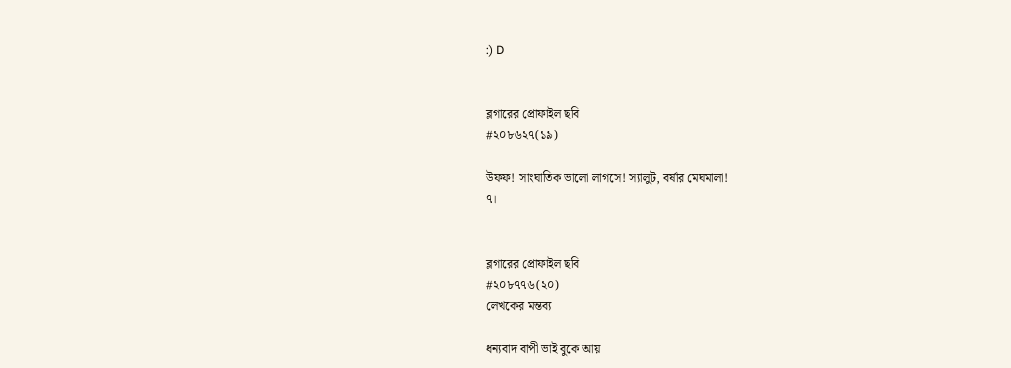:) D


ব্লগারের প্রোফাইল ছবি
#২০৮৬২৭(১৯)

উফফ! সাংঘাতিক ভালো লাগসে! স্যালুট, বর্ষার মেঘমালা!
৭।


ব্লগারের প্রোফাইল ছবি
#২০৮৭৭৬(২০)
লেখকের মন্তব্য

ধন্যবাদ বাপী ভাই বুকে আয়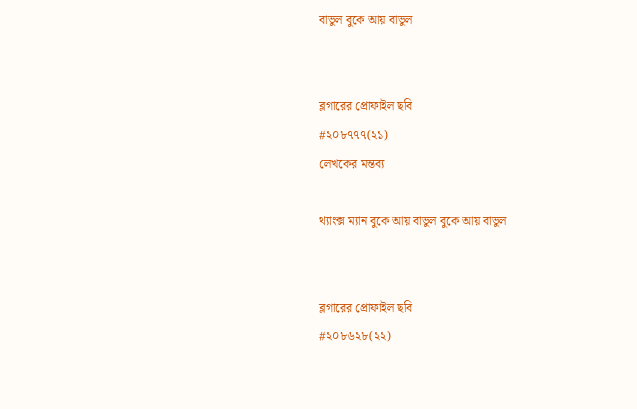বাভুল বুকে আয় বাভুল


ব্লগারের প্রোফাইল ছবি
#২০৮৭৭৭(২১)
লেখকের মন্তব্য

থ্যাংক্স ম্যান বুকে আয় বাভুল বুকে আয় বাভুল


ব্লগারের প্রোফাইল ছবি
#২০৮৬২৮(২২)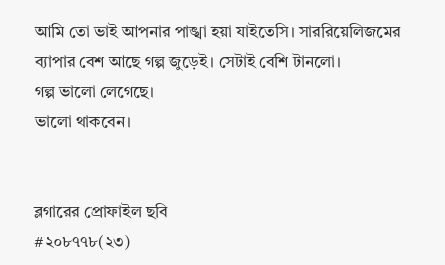আমি তো ভাই আপনার পাঙ্খা হয়া যাইতেসি। সাররিয়েলিজমের ব্যাপার বেশ আছে গল্প জুড়েই। সেটাই বেশি টানলো।
গল্প ভালো লেগেছে।
ভালো থাকবেন।


ব্লগারের প্রোফাইল ছবি
#২০৮৭৭৮(২৩)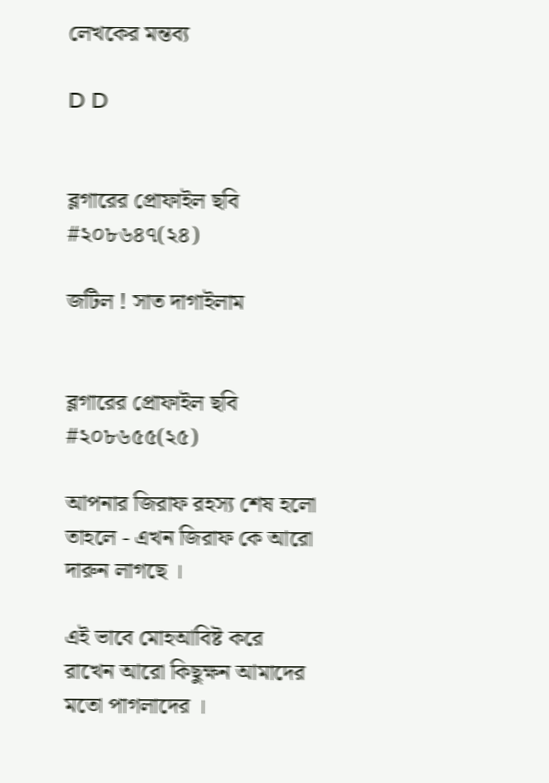লেখকের মন্তব্য

D D


ব্লগারের প্রোফাইল ছবি
#২০৮৬৪৭(২৪)

জটিল ! সাত দাগাইলাম


ব্লগারের প্রোফাইল ছবি
#২০৮৬৫৫(২৫)

আপনার জিরাফ রহস্য শেষ হলো তাহলে - এখন জিরাফ কে আরো দারুন লাগছে ।

এই ভাবে মোহআবিষ্ট করে রাখেন আরো কিছুক্ষন আমাদের মতো পাগলাদের ।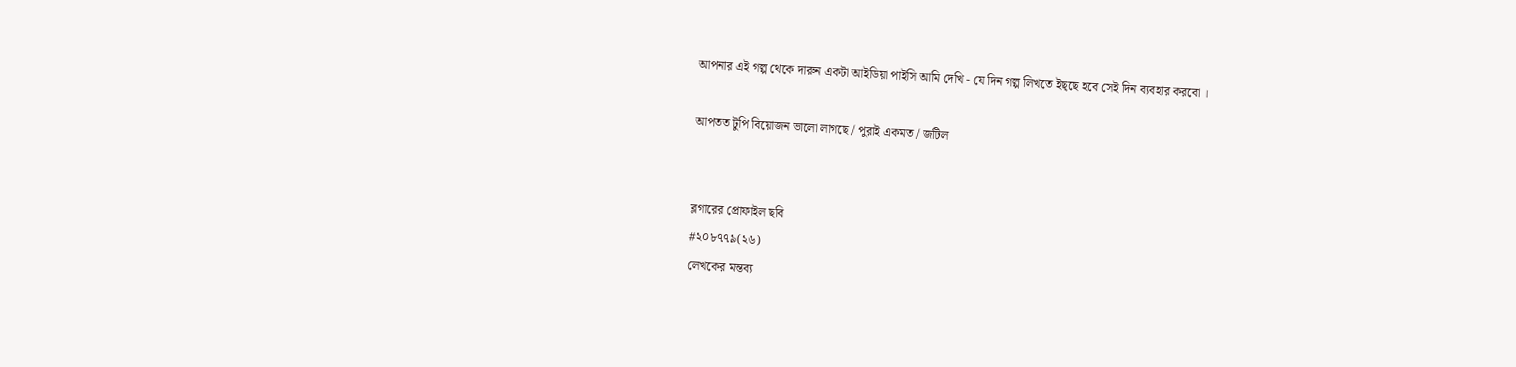আপনার এই গল্প থেকে দারুন একটা আইডিয়া পাইসি আমি দেখি - যে দিন গল্প লিখতে ইছ্ছে হবে সেই দিন ব্যবহার করবো ।

আপতত টুপি বিয়োজন ভালো লাগছে / পুরাই একমত / জটিল


ব্লগারের প্রোফাইল ছবি
#২০৮৭৭৯(২৬)
লেখকের মন্তব্য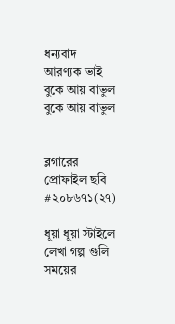ধন্যবাদ আরণ্যক ভাই বুকে আয় বাভুল বুকে আয় বাভুল


ব্লগারের প্রোফাইল ছবি
#২০৮৬৭১(২৭)

ধূয়া ধূয়া স্টাইলে লেখা গল্প গুলি সময়ের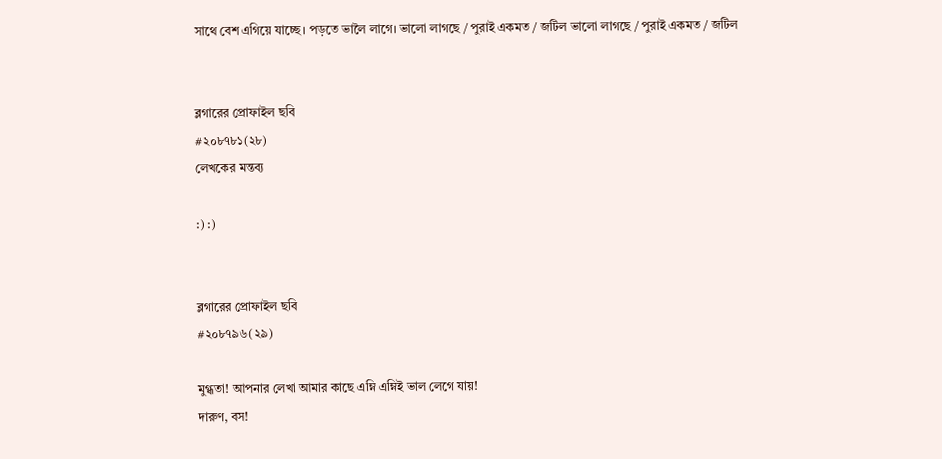সাথে বেশ এগিয়ে যাচ্ছে। পড়তে ভালৈ লাগে। ভালো লাগছে / পুরাই একমত / জটিল ভালো লাগছে / পুরাই একমত / জটিল


ব্লগারের প্রোফাইল ছবি
#২০৮৭৮১(২৮)
লেখকের মন্তব্য

:) :)


ব্লগারের প্রোফাইল ছবি
#২০৮৭৯৬(২৯)

মুগ্ধতা! আপনার লেখা আমার কাছে এম্নি এম্নিই ভাল লেগে যায়!
দারুণ, বস!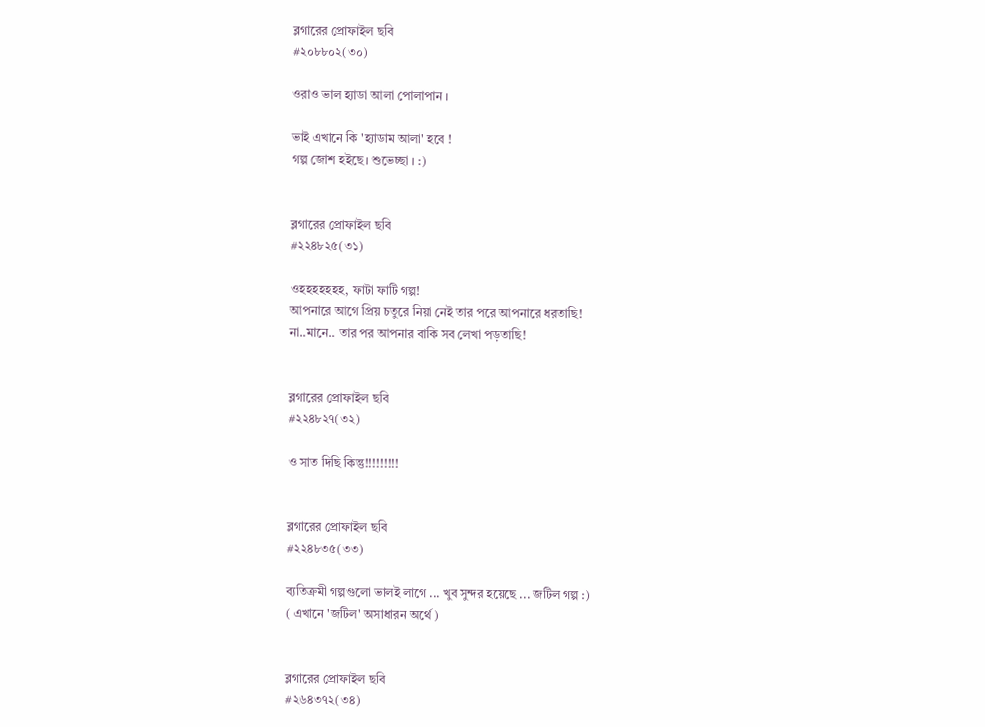ব্লগারের প্রোফাইল ছবি
#২০৮৮০২(৩০)

ওরাও ভাল হ্যাডা আলা পোলাপান ।

ভাই এখানে কি 'হ্যাডাম আলা' হবে !
গল্প জোশ হইছে। শুভেচ্ছা । :)


ব্লগারের প্রোফাইল ছবি
#২২৪৮২৫(৩১)

ওহহহহহহহ, ফাটা ফাটি গল্প!
আপনারে আগে প্রিয় চতুরে নিয়া নেই তার পরে আপনারে ধরতাছি!
না..মানে.. তার পর আপনার বাকি সব লেখা পড়তাছি!


ব্লগারের প্রোফাইল ছবি
#২২৪৮২৭(৩২)

ও সাত দিছি কিন্তু!!!!!!!!!


ব্লগারের প্রোফাইল ছবি
#২২৪৮৩৫(৩৩)

ব্যতিক্রমী গল্পগুলো ভালই লাগে ... খুব সুন্দর হয়েছে ... জটিল গল্প :)
( এখানে 'জটিল' অসাধারন অর্থে )


ব্লগারের প্রোফাইল ছবি
#২৬৪৩৭২(৩৪)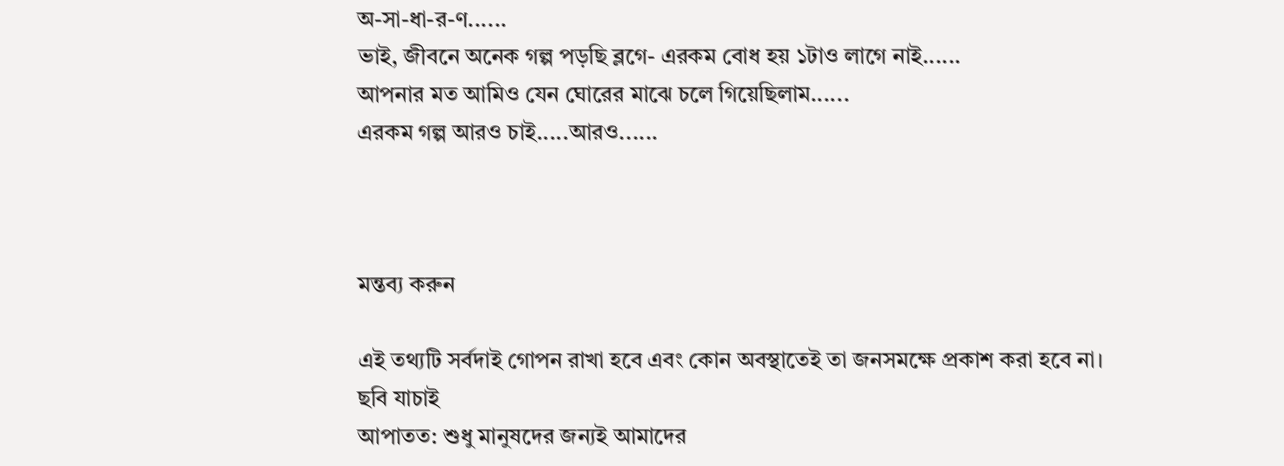অ-সা-ধা-র-ণ......
ভাই, জীবনে অনেক গল্প পড়ছি ব্লগে- এরকম বোধ হয় ১টাও লাগে নাই......
আপনার মত আমিও যেন ঘোরের মাঝে চলে গিয়েছিলাম......
এরকম গল্প আরও চাই.....আরও......



মন্তব্য করুন

এই তথ্যটি সর্বদাই গোপন রাখা হবে এবং কোন অবস্থাতেই তা জনসমক্ষে প্রকাশ করা হবে না।
ছবি যাচাই
আপাতত: শুধু মানুষদের জন্যই আমাদের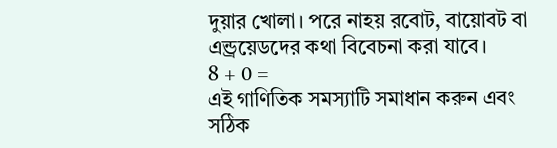দুয়ার খোলা। পরে নাহয় রবোট, বায়োবট বা এন্ড্রয়েডদের কথা বিবেচনা করা যাবে।
8 + 0 =
এই গাণিতিক সমস্যাটি সমাধান করুন এবং সঠিক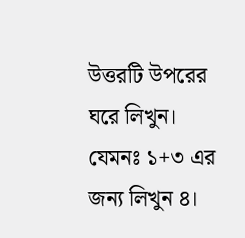উত্তরটি উপরের ঘরে লিখুন। যেমনঃ ১+৩ এর জন্য লিখুন ৪।